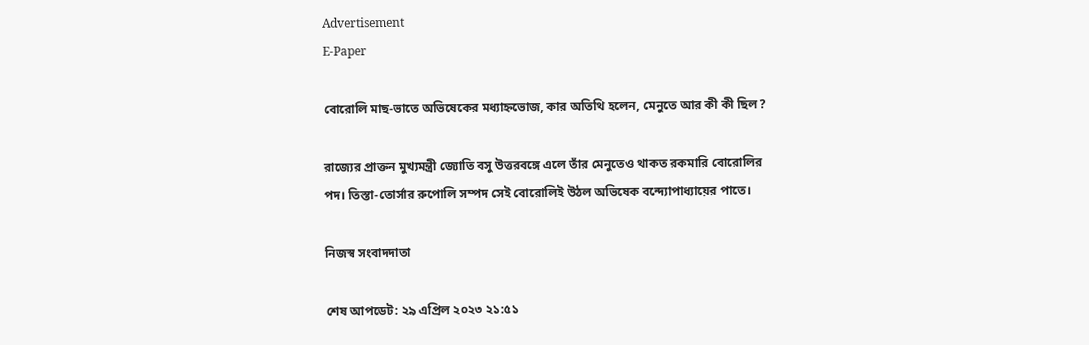Advertisement
E-Paper

বোরোলি মাছ-ভাতে অভিষেকের মধ্যাহ্নভোজ, কার অতিথি হলেন, মেনুতে আর কী কী ছিল?

রাজ্যের প্রাক্তন মুখ্যমন্ত্রী জ্যোতি বসু উত্তরবঙ্গে এলে তাঁর মেনুতেও থাকত রকমারি বোরোলির পদ। তিস্তা-তোর্সার রুপোলি সম্পদ সেই বোরোলিই উঠল অভিষেক বন্দ্যোপাধ্যায়ের পাতে।

নিজস্ব সংবাদদাতা

শেষ আপডেট: ২৯ এপ্রিল ২০২৩ ২১:৫১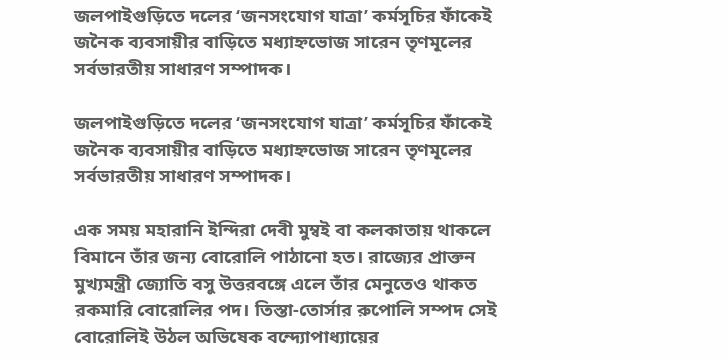জলপাইগুড়িতে দলের ‘জনসংযোগ যাত্রা’ কর্মসূচির ফাঁকেই জনৈক ব্যবসায়ীর বাড়িতে মধ্যাহ্নভোজ সারেন তৃণমূলের সর্বভারতীয় সাধারণ সম্পাদক।

জলপাইগুড়িতে দলের ‘জনসংযোগ যাত্রা’ কর্মসূচির ফাঁকেই জনৈক ব্যবসায়ীর বাড়িতে মধ্যাহ্নভোজ সারেন তৃণমূলের সর্বভারতীয় সাধারণ সম্পাদক।

এক সময় মহারানি ইন্দিরা দেবী মুম্বই বা কলকাতায় থাকলে বিমানে তাঁর জন্য বোরোলি পাঠানো হত। রাজ্যের প্রাক্তন মুখ্যমন্ত্রী জ্যোতি বসু উত্তরবঙ্গে এলে তাঁর মেনুতেও থাকত রকমারি বোরোলির পদ। তিস্তা-তোর্সার রুপোলি সম্পদ সেই বোরোলিই উঠল অভিষেক বন্দ্যোপাধ্যায়ের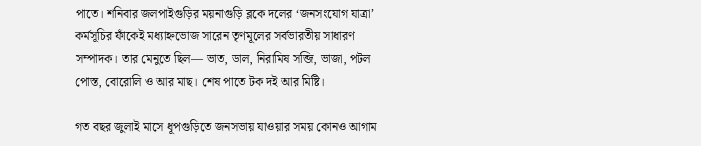পাতে। শনিবার জলপাইগুড়ির ময়নাগুড়ি ব্লকে দলের ‘জনসংযোগ যাত্রা’ কর্মসূচির ফাঁকেই মধ্যাহ্নভোজ সারেন তৃণমূলের সর্বভারতীয় সাধারণ সম্পাদক। তার মেনুতে ছিল— ভাত, ডাল, নিরামিষ সব্জি, ভাজা, পটল পোস্ত, বোরোলি ও আর মাছ। শেষ পাতে টক দই আর মিষ্টি।

গত বছর জুলাই মাসে ধূপগুড়িতে জনসভায় যাওয়ার সময় কোনও আগাম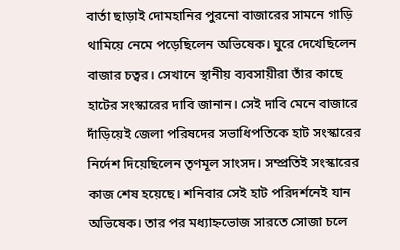বার্তা ছাড়াই দোমহানির পুরনো বাজারের সামনে গাড়ি থামিয়ে নেমে পড়েছিলেন অভিষেক। ঘুরে দেখেছিলেন বাজার চত্বর। সেখানে স্থানীয় ব্যবসায়ীরা তাঁর কাছে হাটের সংস্কারের দাবি জানান। সেই দাবি মেনে বাজারে দাঁড়িয়েই জেলা পরিষদের সভাধিপতিকে হাট সংস্কারের নির্দেশ দিয়েছিলেন তৃণমূল সাংসদ। সম্প্রতিই সংস্কারের কাজ শেষ হয়েছে। শনিবার সেই হাট পরিদর্শনেই যান অভিষেক। তার পর মধ্যাহ্নভোজ সারতে সোজা চলে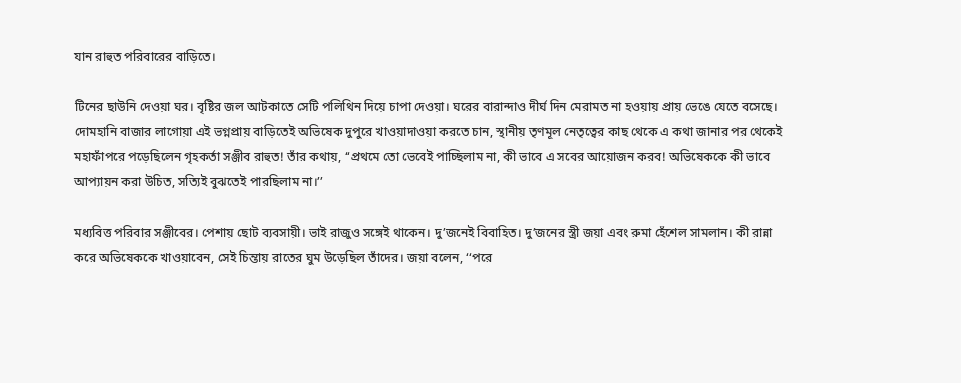যান রাহুত পরিবারের বাড়িতে।

টিনের ছাউনি দেওয়া ঘর। বৃষ্টির জল আটকাতে সেটি পলিথিন দিয়ে চাপা দেওয়া। ঘরের বারান্দাও দীর্ঘ দিন মেরামত না হওয়ায় প্রায় ভেঙে যেতে বসেছে। দোমহানি বাজার লাগোয়া এই ভগ্নপ্রায় বাড়িতেই অভিষেক দুপুরে খাওয়াদাওয়া করতে চান, স্থানীয় তৃণমূল নেতৃত্বের কাছ থেকে এ কথা জানার পর থেকেই মহাফাঁপরে পড়েছিলেন গৃহকর্তা সঞ্জীব রাহুত! তাঁর কথায়, ‘‘প্রথমে তো ভেবেই পাচ্ছিলাম না, কী ভাবে এ সবের আয়োজন করব! অভিষেককে কী ভাবে আপ্যায়ন করা উচিত, সত্যিই বুঝতেই পারছিলাম না।’’

মধ্যবিত্ত পরিবার সঞ্জীবের। পেশায় ছোট ব্যবসায়ী। ভাই রাজুও সঙ্গেই থাকেন। দু’জনেই বিবাহিত। দু’জনের স্ত্রী জয়া এবং রুমা হেঁশেল সামলান। কী রান্না করে অভিষেককে খাওয়াবেন, সেই চিন্তায় রাতের ঘুম উড়েছিল তাঁদের। জয়া বলেন, ‘‘পরে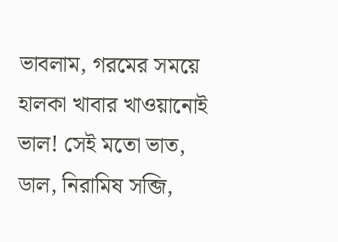ভাবলাম, গরমের সময়ে হালকা খাবার খাওয়ানোই ভাল! সেই মতো ভাত, ডাল, নিরামিষ সব্জি,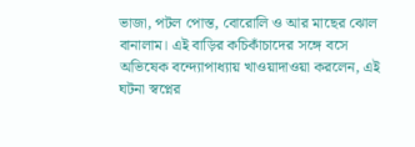ভাজা, পটল পোস্ত, বোরোলি ও আর মাছের ঝোল বানালাম। এই বাড়ির কচিকাঁচাদের সঙ্গে বসে অভিষেক বন্দ্যোপাধ্যায় খাওয়াদাওয়া করলেন, এই ঘটনা স্বপ্নের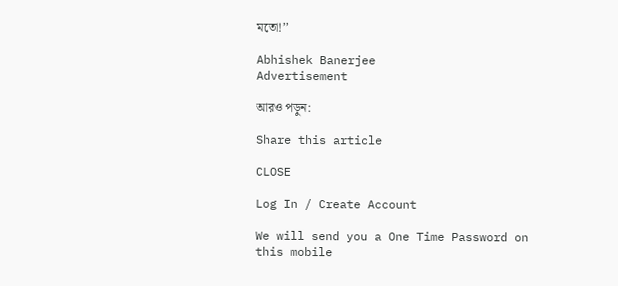মতো!’’

Abhishek Banerjee
Advertisement

আরও পড়ুন:

Share this article

CLOSE

Log In / Create Account

We will send you a One Time Password on this mobile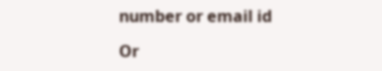number or email id

Or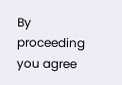By proceeding you agree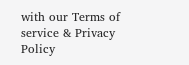with our Terms of service & Privacy Policy